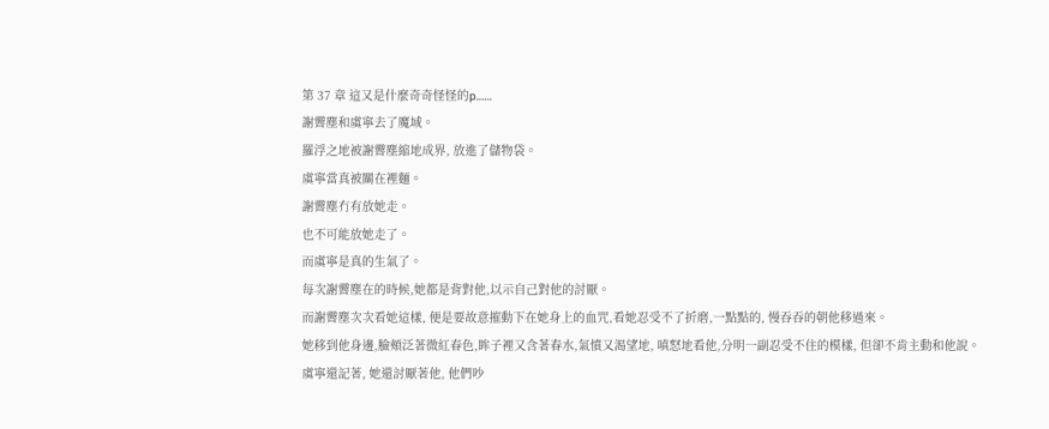第 37 章 這又是什麼奇奇怪怪的p……
謝霽塵和虞寧去了魔域。
羅浮之地被謝霽塵縮地成界, 放進了儲物袋。
虞寧當真被關在裡麵。
謝霽塵冇有放她走。
也不可能放她走了。
而虞寧是真的生氣了。
每次謝霽塵在的時候,她都是背對他,以示自己對他的討厭。
而謝霽塵次次看她這樣, 便是要故意摧動下在她身上的血咒,看她忍受不了折磨,一點點的, 慢吞吞的朝他移過來。
她移到他身邊,臉頰泛著微紅春色,眸子裡又含著春水,氣憤又渴望地, 嗔怒地看他,分明一副忍受不住的模樣, 但卻不肯主動和他說。
虞寧還記著, 她還討厭著他, 他們吵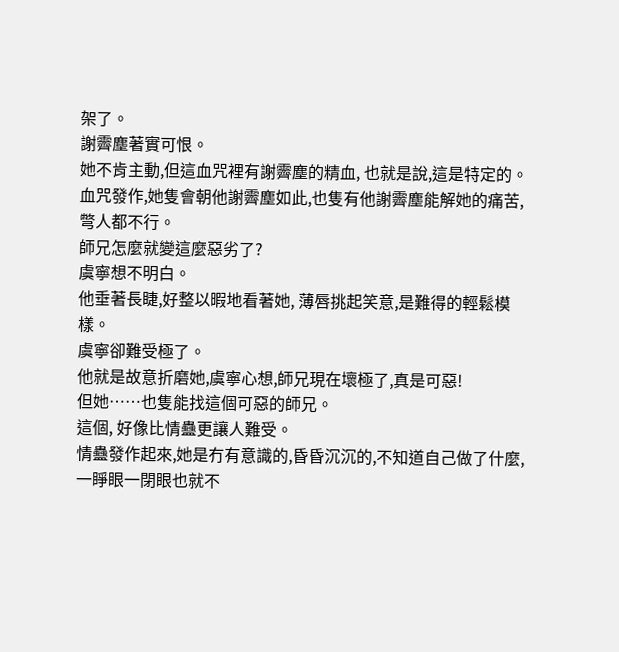架了。
謝霽塵著實可恨。
她不肯主動,但這血咒裡有謝霽塵的精血, 也就是說,這是特定的。
血咒發作,她隻會朝他謝霽塵如此,也隻有他謝霽塵能解她的痛苦,彆人都不行。
師兄怎麼就變這麼惡劣了?
虞寧想不明白。
他垂著長睫,好整以暇地看著她, 薄唇挑起笑意,是難得的輕鬆模樣。
虞寧卻難受極了。
他就是故意折磨她,虞寧心想,師兄現在壞極了,真是可惡!
但她……也隻能找這個可惡的師兄。
這個, 好像比情蠱更讓人難受。
情蠱發作起來,她是冇有意識的,昏昏沉沉的,不知道自己做了什麼,一睜眼一閉眼也就不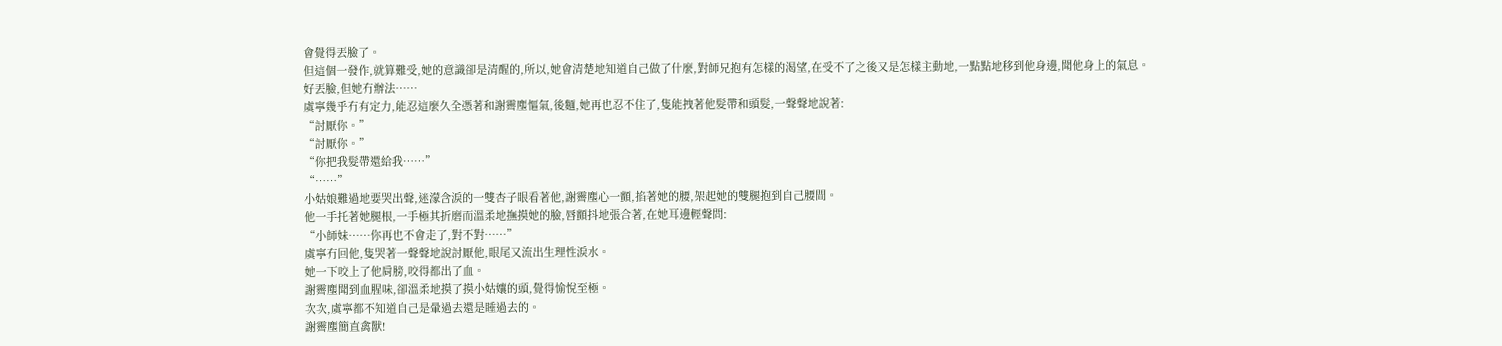會覺得丟臉了。
但這個一發作,就算難受,她的意識卻是清醒的,所以,她會清楚地知道自己做了什麼,對師兄抱有怎樣的渴望,在受不了之後又是怎樣主動地,一點點地移到他身邊,聞他身上的氣息。
好丟臉,但她冇辦法……
虞寧幾乎冇有定力,能忍這麼久全憑著和謝霽塵慪氣,後麵,她再也忍不住了,隻能拽著他髮帶和頭髮,一聲聲地說著:
“討厭你。”
“討厭你。”
“你把我髮帶還給我……”
“……”
小姑娘難過地要哭出聲,迷濛含淚的一雙杏子眼看著他,謝霽塵心一顫,掐著她的腰,架起她的雙腿抱到自己腰間。
他一手托著她腿根,一手極其折磨而溫柔地撫摸她的臉,唇顫抖地張合著,在她耳邊輕聲問:
“小師妹……你再也不會走了,對不對……”
虞寧冇回他,隻哭著一聲聲地說討厭他,眼尾又流出生理性淚水。
她一下咬上了他肩膀,咬得都出了血。
謝霽塵聞到血腥味,卻溫柔地摸了摸小姑孃的頭,覺得愉悅至極。
次次,虞寧都不知道自己是暈過去還是睡過去的。
謝霽塵簡直禽獸!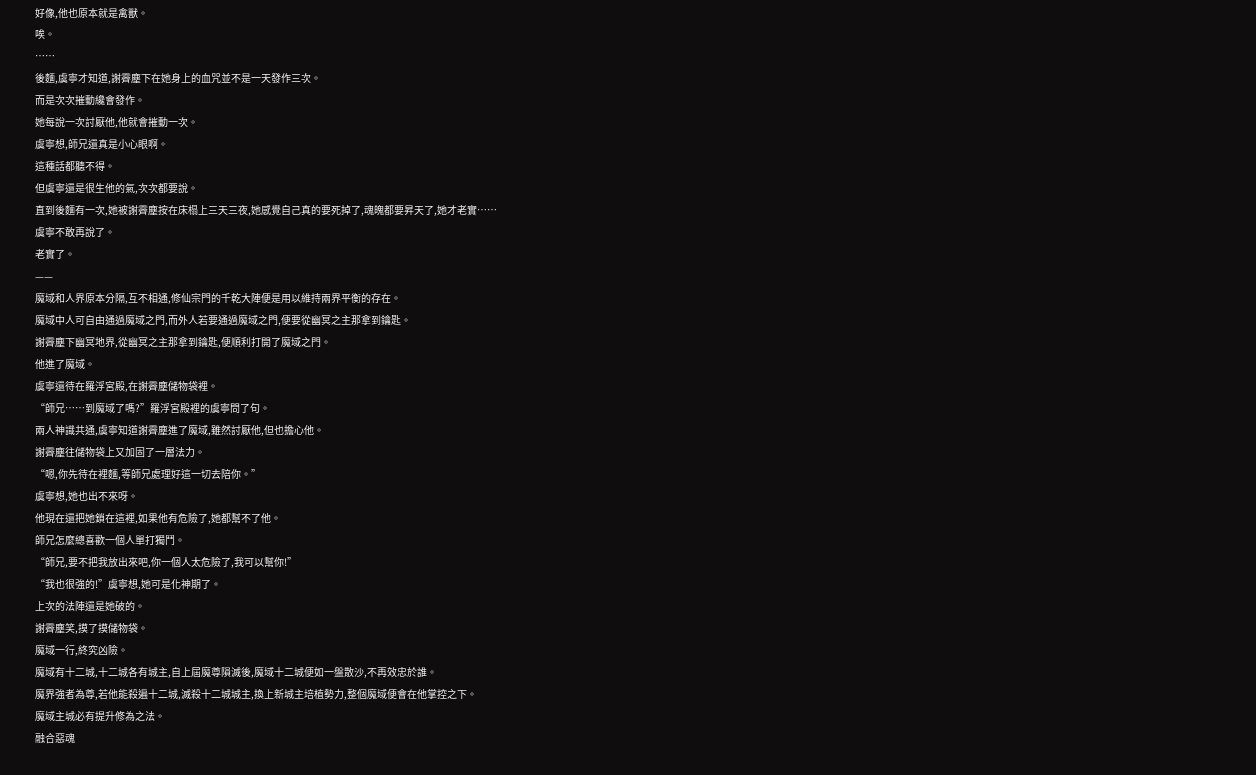好像,他也原本就是禽獸。
唉。
……
後麵,虞寧才知道,謝霽塵下在她身上的血咒並不是一天發作三次。
而是次次摧動纔會發作。
她每說一次討厭他,他就會摧動一次。
虞寧想,師兄還真是小心眼啊。
這種話都聽不得。
但虞寧還是很生他的氣,次次都要說。
直到後麵有一次,她被謝霽塵按在床榻上三天三夜,她感覺自己真的要死掉了,魂魄都要昇天了,她才老實……
虞寧不敢再說了。
老實了。
——
魔域和人界原本分隔,互不相通,修仙宗門的千乾大陣便是用以維持兩界平衡的存在。
魔域中人可自由通過魔域之門,而外人若要通過魔域之門,便要從幽冥之主那拿到鑰匙。
謝霽塵下幽冥地界,從幽冥之主那拿到鑰匙,便順利打開了魔域之門。
他進了魔域。
虞寧還待在羅浮宮殿,在謝霽塵儲物袋裡。
“師兄……到魔域了嗎?”羅浮宮殿裡的虞寧問了句。
兩人神識共通,虞寧知道謝霽塵進了魔域,雖然討厭他,但也擔心他。
謝霽塵往儲物袋上又加固了一層法力。
“嗯,你先待在裡麵,等師兄處理好這一切去陪你。”
虞寧想,她也出不來呀。
他現在還把她鎖在這裡,如果他有危險了,她都幫不了他。
師兄怎麼總喜歡一個人單打獨鬥。
“師兄,要不把我放出來吧,你一個人太危險了,我可以幫你!”
“我也很強的!”虞寧想,她可是化神期了。
上次的法陣還是她破的。
謝霽塵笑,摸了摸儲物袋。
魔域一行,終究凶險。
魔域有十二城,十二城各有城主,自上屆魔尊隕滅後,魔域十二城便如一盤散沙,不再效忠於誰。
魔界強者為尊,若他能殺遍十二城,滅殺十二城城主,換上新城主培植勢力,整個魔域便會在他掌控之下。
魔域主城必有提升修為之法。
融合惡魂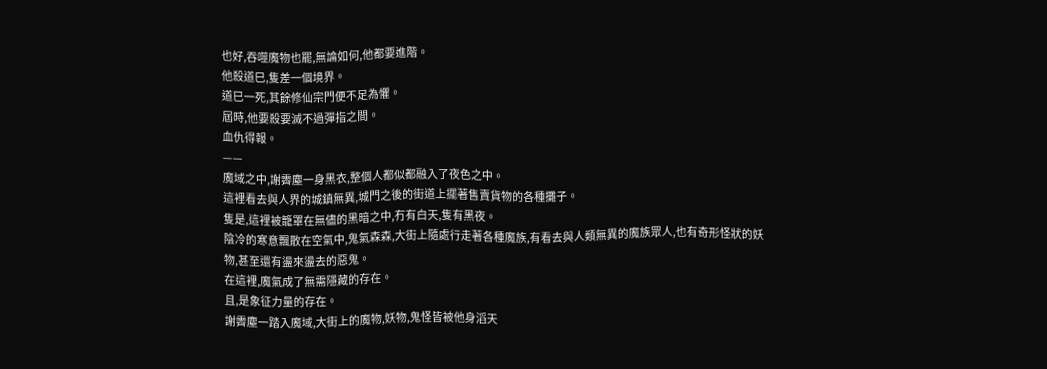也好,吞噬魔物也罷,無論如何,他都要進階。
他殺道巳,隻差一個境界。
道巳一死,其餘修仙宗門便不足為懼。
屆時,他要殺要滅不過彈指之間。
血仇得報。
——
魔域之中,謝霽塵一身黑衣,整個人都似都融入了夜色之中。
這裡看去與人界的城鎮無異,城門之後的街道上擺著售賣貨物的各種攤子。
隻是,這裡被籠罩在無儘的黑暗之中,冇有白天,隻有黑夜。
陰冷的寒意飄散在空氣中,鬼氣森森,大街上隨處行走著各種魔族,有看去與人類無異的魔族眾人,也有奇形怪狀的妖物,甚至還有盪來盪去的惡鬼。
在這裡,魔氣成了無需隱藏的存在。
且,是象征力量的存在。
謝霽塵一踏入魔域,大街上的魔物,妖物,鬼怪皆被他身滔天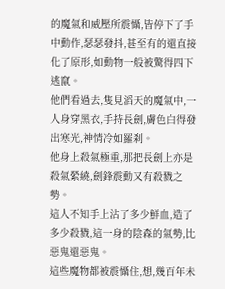的魔氣和威壓所震懾,皆停下了手中動作,瑟瑟發抖,甚至有的還直接化了原形,如動物一般被驚得四下逃竄。
他們看過去,隻見滔天的魔氣中,一人身穿黑衣,手持長劍,膚色白得發出寒光,神情冷如羅刹。
他身上殺氣極重,那把長劍上亦是殺氣縈繞,劍鋒震動又有殺戮之勢。
這人不知手上沾了多少鮮血,造了多少殺戮,這一身的陰森的氣勢,比惡鬼還惡鬼。
這些魔物都被震懾住,想,幾百年未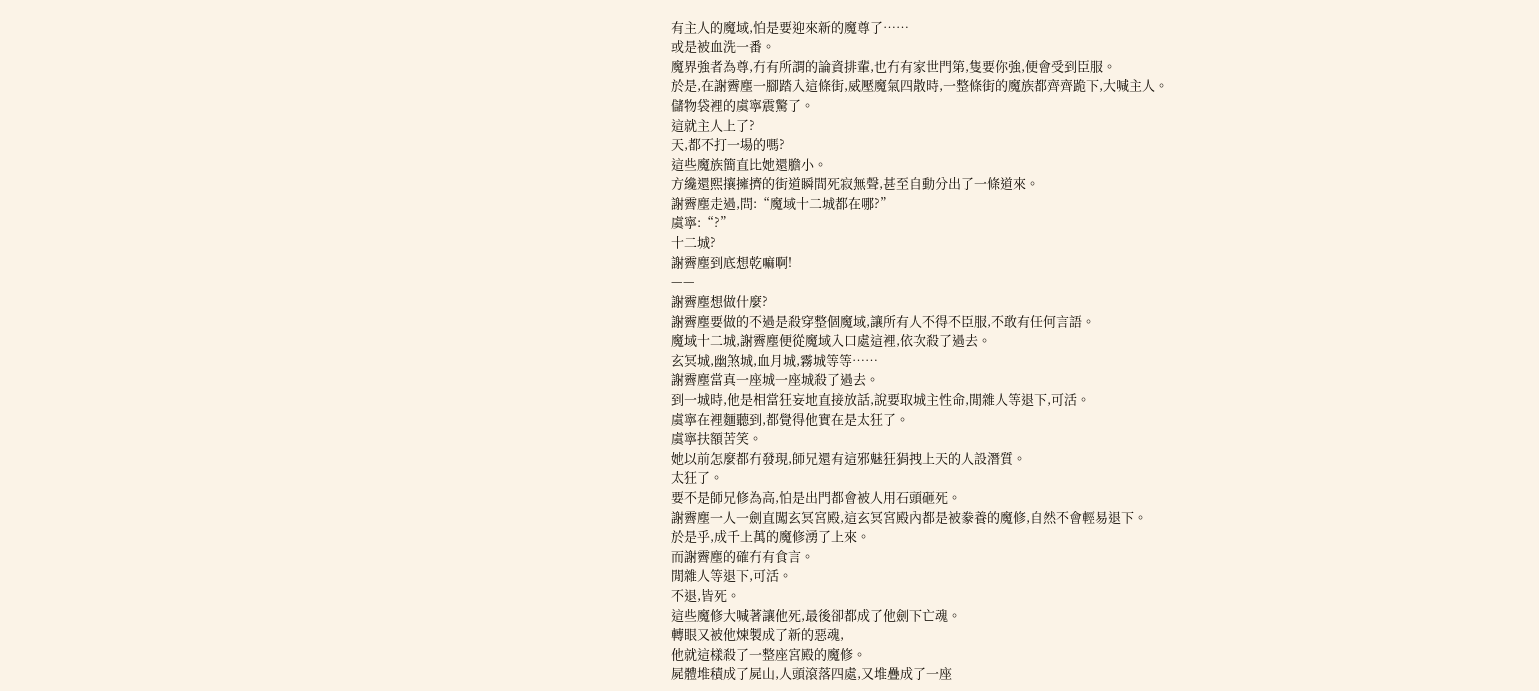有主人的魔域,怕是要迎來新的魔尊了……
或是被血洗一番。
魔界強者為尊,冇有所謂的論資排輩,也冇有家世門第,隻要你強,便會受到臣服。
於是,在謝霽塵一腳踏入這條街,威壓魔氣四散時,一整條街的魔族都齊齊跪下,大喊主人。
儲物袋裡的虞寧震驚了。
這就主人上了?
天,都不打一場的嗎?
這些魔族簡直比她還膽小。
方纔還熙攘擁擠的街道瞬間死寂無聲,甚至自動分出了一條道來。
謝霽塵走過,問:“魔域十二城都在哪?”
虞寧:“?”
十二城?
謝霽塵到底想乾嘛啊!
——
謝霽塵想做什麼?
謝霽塵要做的不過是殺穿整個魔域,讓所有人不得不臣服,不敢有任何言語。
魔域十二城,謝霽塵便從魔域入口處這裡,依次殺了過去。
玄冥城,幽煞城,血月城,霧城等等……
謝霽塵當真一座城一座城殺了過去。
到一城時,他是相當狂妄地直接放話,說要取城主性命,閒雜人等退下,可活。
虞寧在裡麵聽到,都覺得他實在是太狂了。
虞寧扶額苦笑。
她以前怎麼都冇發現,師兄還有這邪魅狂狷拽上天的人設潛質。
太狂了。
要不是師兄修為高,怕是出門都會被人用石頭砸死。
謝霽塵一人一劍直闖玄冥宮殿,這玄冥宮殿內都是被豢養的魔修,自然不會輕易退下。
於是乎,成千上萬的魔修湧了上來。
而謝霽塵的確冇有食言。
閒雜人等退下,可活。
不退,皆死。
這些魔修大喊著讓他死,最後卻都成了他劍下亡魂。
轉眼又被他煉製成了新的惡魂,
他就這樣殺了一整座宮殿的魔修。
屍體堆積成了屍山,人頭滾落四處,又堆疊成了一座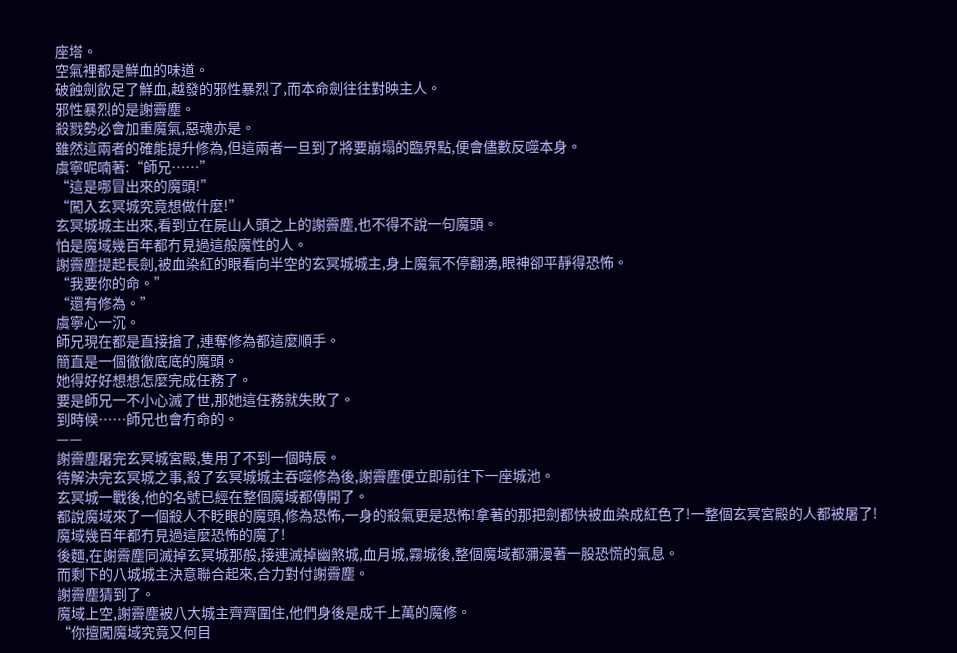座塔。
空氣裡都是鮮血的味道。
破蝕劍飲足了鮮血,越發的邪性暴烈了,而本命劍往往對映主人。
邪性暴烈的是謝霽塵。
殺戮勢必會加重魔氣,惡魂亦是。
雖然這兩者的確能提升修為,但這兩者一旦到了將要崩塌的臨界點,便會儘數反噬本身。
虞寧呢喃著:“師兄……”
“這是哪冒出來的魔頭!”
“闖入玄冥城究竟想做什麼!”
玄冥城城主出來,看到立在屍山人頭之上的謝霽塵,也不得不說一句魔頭。
怕是魔域幾百年都冇見過這般魔性的人。
謝霽塵提起長劍,被血染紅的眼看向半空的玄冥城城主,身上魔氣不停翻湧,眼神卻平靜得恐怖。
“我要你的命。”
“還有修為。”
虞寧心一沉。
師兄現在都是直接搶了,連奪修為都這麼順手。
簡直是一個徹徹底底的魔頭。
她得好好想想怎麼完成任務了。
要是師兄一不小心滅了世,那她這任務就失敗了。
到時候……師兄也會冇命的。
——
謝霽塵屠完玄冥城宮殿,隻用了不到一個時辰。
待解決完玄冥城之事,殺了玄冥城城主吞噬修為後,謝霽塵便立即前往下一座城池。
玄冥城一戰後,他的名號已經在整個魔域都傳開了。
都說魔域來了一個殺人不眨眼的魔頭,修為恐怖,一身的殺氣更是恐怖!拿著的那把劍都快被血染成紅色了!一整個玄冥宮殿的人都被屠了!
魔域幾百年都冇見過這麼恐怖的魔了!
後麵,在謝霽塵同滅掉玄冥城那般,接連滅掉幽煞城,血月城,霧城後,整個魔域都瀰漫著一股恐慌的氣息。
而剩下的八城城主決意聯合起來,合力對付謝霽塵。
謝霽塵猜到了。
魔域上空,謝霽塵被八大城主齊齊圍住,他們身後是成千上萬的魔修。
“你擅闖魔域究竟又何目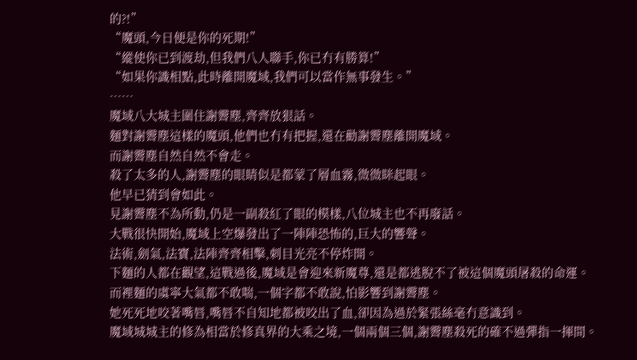的?!”
“魔頭,今日便是你的死期!”
“縱使你已到渡劫,但我們八人聯手,你已冇有勝算!”
“如果你識相點,此時離開魔域,我們可以當作無事發生。”
……
魔域八大城主圍住謝霽塵,齊齊放狠話。
麵對謝霽塵這樣的魔頭,他們也冇有把握,還在勸謝霽塵離開魔域。
而謝霽塵自然自然不會走。
殺了太多的人,謝霽塵的眼睛似是都蒙了層血霧,微微眯起眼。
他早已猜到會如此。
見謝霽塵不為所動,仍是一副殺紅了眼的模樣,八位城主也不再廢話。
大戰很快開始,魔域上空爆發出了一陣陣恐怖的,巨大的響聲。
法術,劍氣,法寶,法陣齊齊相擊,刺目光亮不停炸開。
下麵的人都在觀望,這戰過後,魔域是會迎來新魔尊,還是都逃脫不了被這個魔頭屠殺的命運。
而裡麵的虞寧大氣都不敢喘,一個字都不敢說,怕影響到謝霽塵。
她死死地咬著嘴唇,嘴唇不自知地都被咬出了血,卻因為過於緊張絲毫冇意識到。
魔域城城主的修為相當於修真界的大乘之境,一個兩個三個,謝霽塵殺死的確不過彈指一揮間。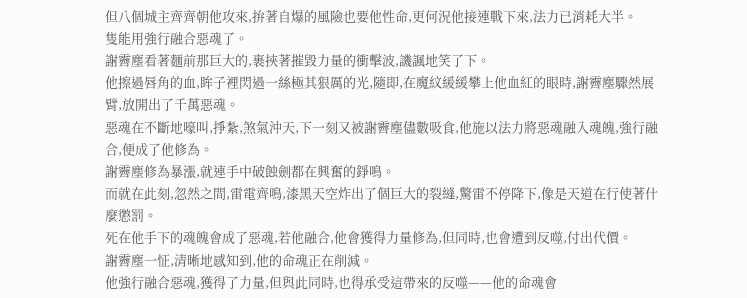但八個城主齊齊朝他攻來,拚著自爆的風險也要他性命,更何況他接連戰下來,法力已消耗大半。
隻能用強行融合惡魂了。
謝霽塵看著麵前那巨大的,裹挾著摧毀力量的衝擊波,譏諷地笑了下。
他擦過唇角的血,眸子裡閃過一絲極其狠厲的光,隨即,在魔紋緩緩攀上他血紅的眼時,謝霽塵驟然展臂,放開出了千萬惡魂。
惡魂在不斷地嚎叫,掙紮,煞氣沖天,下一刻又被謝霽塵儘數吸食,他施以法力將惡魂融入魂魄,強行融合,便成了他修為。
謝霽塵修為暴漲,就連手中破蝕劍都在興奮的錚鳴。
而就在此刻,忽然之間,雷電齊鳴,漆黑天空炸出了個巨大的裂縫,驚雷不停降下,像是天道在行使著什麼懲罰。
死在他手下的魂魄會成了惡魂,若他融合,他會獲得力量修為,但同時,也會遭到反噬,付出代價。
謝霽塵一怔,清晰地感知到,他的命魂正在削減。
他強行融合惡魂,獲得了力量,但與此同時,也得承受這帶來的反噬——他的命魂會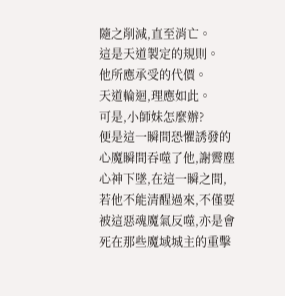隨之削減,直至消亡。
這是天道製定的規則。
他所應承受的代價。
天道輪迴,理應如此。
可是,小師妹怎麼辦?
便是這一瞬間恐懼誘發的心魔瞬間吞噬了他,謝霽塵心神下墜,在這一瞬之間,若他不能清醒過來,不僅要被這惡魂魔氣反噬,亦是會死在那些魔域城主的重擊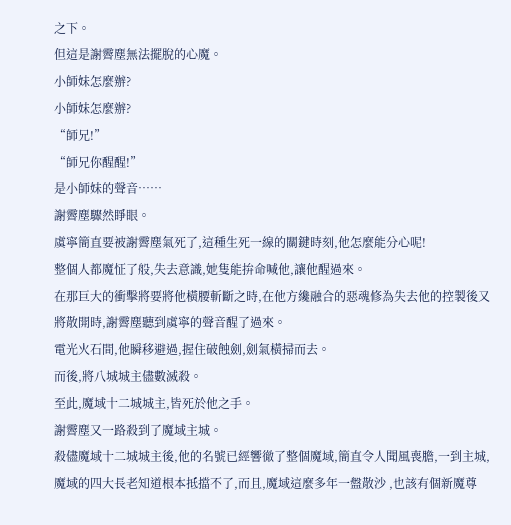之下。
但這是謝霽塵無法擺脫的心魔。
小師妹怎麼辦?
小師妹怎麼辦?
“師兄!”
“師兄你醒醒!”
是小師妹的聲音……
謝霽塵驟然睜眼。
虞寧簡直要被謝霽塵氣死了,這種生死一線的關鍵時刻,他怎麼能分心呢!
整個人都魔怔了般,失去意識,她隻能拚命喊他,讓他醒過來。
在那巨大的衝擊將要將他橫腰斬斷之時,在他方纔融合的惡魂修為失去他的控製後又將散開時,謝霽塵聽到虞寧的聲音醒了過來。
電光火石間,他瞬移避過,握住破蝕劍,劍氣橫掃而去。
而後,將八城城主儘數滅殺。
至此,魔域十二城城主,皆死於他之手。
謝霽塵又一路殺到了魔域主城。
殺儘魔域十二城城主後,他的名號已經響徹了整個魔域,簡直令人聞風喪膽,一到主城,魔域的四大長老知道根本抵擋不了,而且,魔域這麼多年一盤散沙 ,也該有個新魔尊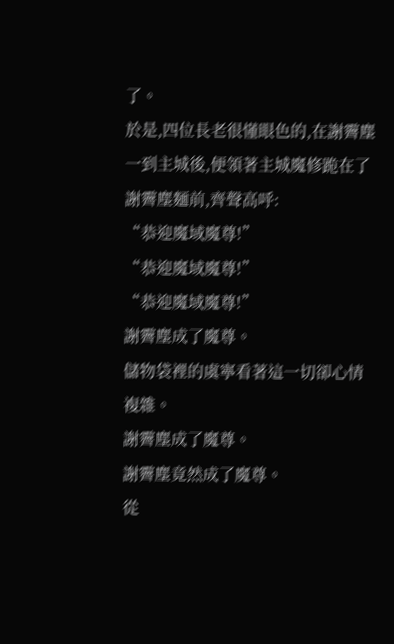了。
於是,四位長老很懂眼色的,在謝霽塵一到主城後,便領著主城魔修跪在了謝霽塵麵前,齊聲高呼:
“恭迎魔域魔尊!”
“恭迎魔域魔尊!”
“恭迎魔域魔尊!”
謝霽塵成了魔尊。
儲物袋裡的虞寧看著這一切卻心情複雜。
謝霽塵成了魔尊。
謝霽塵竟然成了魔尊。
從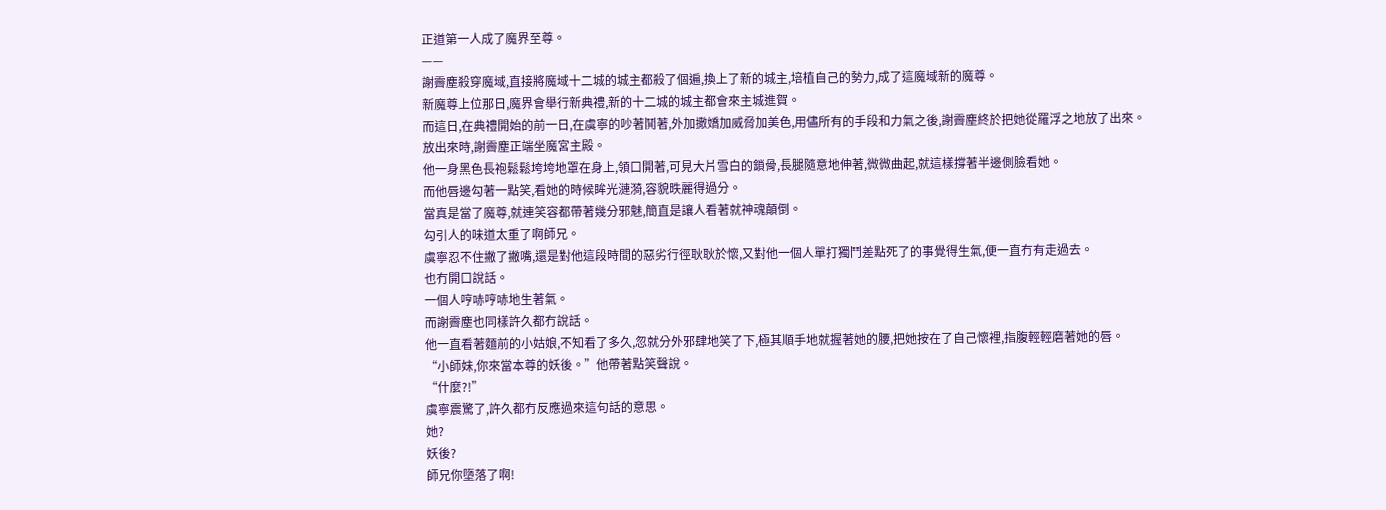正道第一人成了魔界至尊。
——
謝霽塵殺穿魔域,直接將魔域十二城的城主都殺了個遍,換上了新的城主,培植自己的勢力,成了這魔域新的魔尊。
新魔尊上位那日,魔界會舉行新典禮,新的十二城的城主都會來主城進賀。
而這日,在典禮開始的前一日,在虞寧的吵著鬨著,外加撒嬌加威脅加美色,用儘所有的手段和力氣之後,謝霽塵終於把她從羅浮之地放了出來。
放出來時,謝霽塵正端坐魔宮主殿。
他一身黑色長袍鬆鬆垮垮地罩在身上,領口開著,可見大片雪白的鎖骨,長腿隨意地伸著,微微曲起,就這樣撐著半邊側臉看她。
而他唇邊勾著一點笑,看她的時候眸光漣漪,容貌昳麗得過分。
當真是當了魔尊,就連笑容都帶著幾分邪魅,簡直是讓人看著就神魂顛倒。
勾引人的味道太重了啊師兄。
虞寧忍不住撇了撇嘴,還是對他這段時間的惡劣行徑耿耿於懷,又對他一個人單打獨鬥差點死了的事覺得生氣,便一直冇有走過去。
也冇開口說話。
一個人哼哧哼哧地生著氣。
而謝霽塵也同樣許久都冇說話。
他一直看著麵前的小姑娘,不知看了多久,忽就分外邪肆地笑了下,極其順手地就握著她的腰,把她按在了自己懷裡,指腹輕輕磨著她的唇。
“小師妹,你來當本尊的妖後。”他帶著點笑聲說。
“什麼?!”
虞寧震驚了,許久都冇反應過來這句話的意思。
她?
妖後?
師兄你墮落了啊!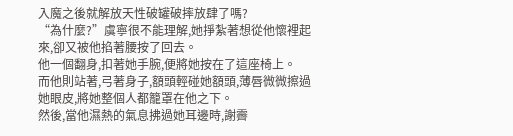入魔之後就解放天性破罐破摔放肆了嗎?
“為什麼?”虞寧很不能理解,她掙紮著想從他懷裡起來,卻又被他掐著腰按了回去。
他一個翻身,扣著她手腕,便將她按在了這座椅上。
而他則站著,弓著身子,額頭輕碰她額頭,薄唇微微擦過她眼皮,將她整個人都籠罩在他之下。
然後,當他濕熱的氣息拂過她耳邊時,謝霽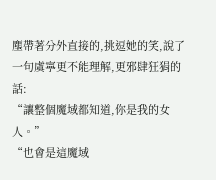塵帶著分外直接的,挑逗她的笑,說了一句虞寧更不能理解,更邪肆狂狷的話:
“讓整個魔域都知道,你是我的女人。”
“也會是這魔域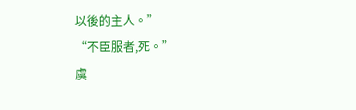以後的主人。”
“不臣服者,死。”
虞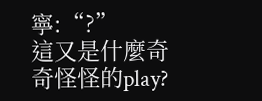寧:“?”
這又是什麼奇奇怪怪的play?